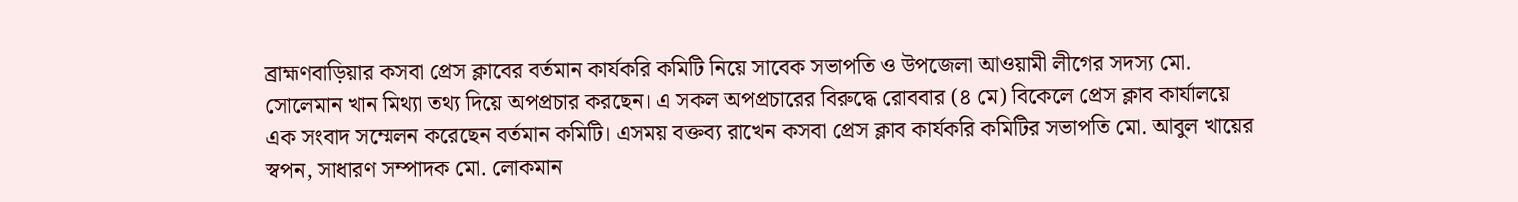ব্রাহ্মণবাড়িয়ার কসবা প্রেস ক্লাবের বর্তমান কার্যকরি কমিটি নিয়ে সাবেক সভাপতি ও উপজেলা আওয়ামী লীগের সদস্য মো. সোলেমান খান মিথ্যা তথ্য দিয়ে অপপ্রচার করছেন। এ সকল অপপ্রচারের বিরুদ্ধে রোববার (৪ মে) বিকেলে প্রেস ক্লাব কার্যালয়ে এক সংবাদ সম্মেলন করেছেন বর্তমান কমিটি। এসময় বক্তব্য রাখেন কসবা প্রেস ক্লাব কার্যকরি কমিটির সভাপতি মো. আবুল খায়ের স্বপন, সাধারণ সম্পাদক মো. লোকমান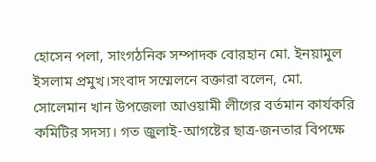হোসেন পলা, সাংগঠনিক সম্পাদক বোরহান মো. ইনয়ামুল ইসলাম প্রমুখ।সংবাদ সম্মেলনে বক্তারা বলেন, মো. সোলেমান খান উপজেলা আওয়ামী লীগের বর্তমান কার্যকরি কমিটির সদস্য। গত জুলাই-আগষ্টের ছাত্র-জনতার বিপক্ষে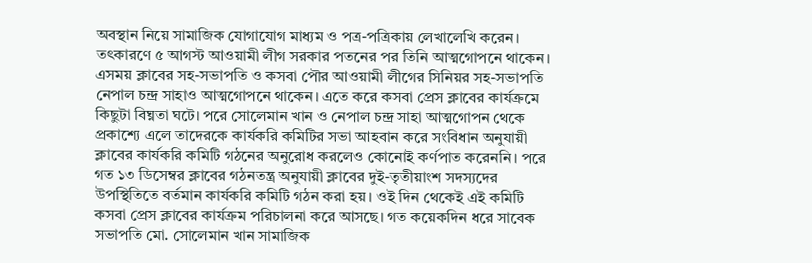অবস্থান নিয়ে সামাজিক যোগাযোগ মাধ্যম ও পত্র-পত্রিকায় লেখালেখি করেন। তৎকারণে ৫ আগস্ট আওয়ামী লীগ সরকার পতনের পর তিনি আত্মগোপনে থাকেন।
এসময় ক্লাবের সহ-সভাপতি ও কসবা পৌর আওয়ামী লীগের সিনিয়র সহ-সভাপতি নেপাল চন্দ্র সাহাও আত্মগোপনে থাকেন। এতে করে কসবা প্রেস ক্লাবের কার্যক্রমে কিছুটা বিঘ্নতা ঘটে। পরে সোলেমান খান ও নেপাল চন্দ্র সাহা আত্মগোপন থেকে প্রকাশ্যে এলে তাদেরকে কার্যকরি কমিটির সভা আহবান করে সংবিধান অনুযায়ী ক্লাবের কার্যকরি কমিটি গঠনের অনুরোধ করলেও কোনোই কর্ণপাত করেননি। পরে গত ১৩ ডিসেম্বর ক্লাবের গঠনতন্ত্র অনুযায়ী ক্লাবের দুই-তৃতীয়াংশ সদস্যদের উপস্থিতিতে বর্তমান কার্যকরি কমিটি গঠন করা হয়। ওই দিন থেকেই এই কমিটি কসবা প্রেস ক্লাবের কার্যক্রম পরিচালনা করে আসছে। গত কয়েকদিন ধরে সাবেক সভাপতি মো. সোলেমান খান সামাজিক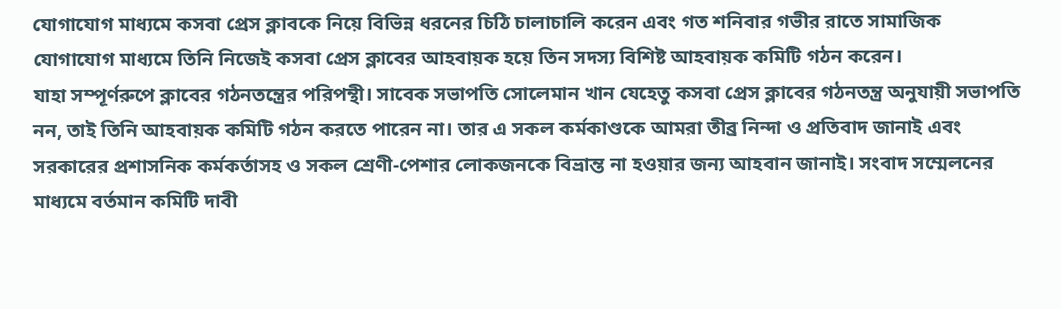যোগাযোগ মাধ্যমে কসবা প্রেস ক্লাবকে নিয়ে বিভিন্ন ধরনের চিঠি চালাচালি করেন এবং গত শনিবার গভীর রাতে সামাজিক যোগাযোগ মাধ্যমে তিনি নিজেই কসবা প্রেস ক্লাবের আহবায়ক হয়ে তিন সদস্য বিশিষ্ট আহবায়ক কমিটি গঠন করেন।
যাহা সম্পূর্ণরুপে ক্লাবের গঠনতন্ত্রের পরিপন্থী। সাবেক সভাপতি সোলেমান খান যেহেতু কসবা প্রেস ক্লাবের গঠনতন্ত্র অনুযায়ী সভাপতি নন, তাই তিনি আহবায়ক কমিটি গঠন করতে পারেন না। তার এ সকল কর্মকাণ্ডকে আমরা তীব্র নিন্দা ও প্রতিবাদ জানাই এবং সরকারের প্রশাসনিক কর্মকর্তাসহ ও সকল শ্রেণী-পেশার লোকজনকে বিভ্রান্ত না হওয়ার জন্য আহবান জানাই। সংবাদ সম্মেলনের মাধ্যমে বর্তমান কমিটি দাবী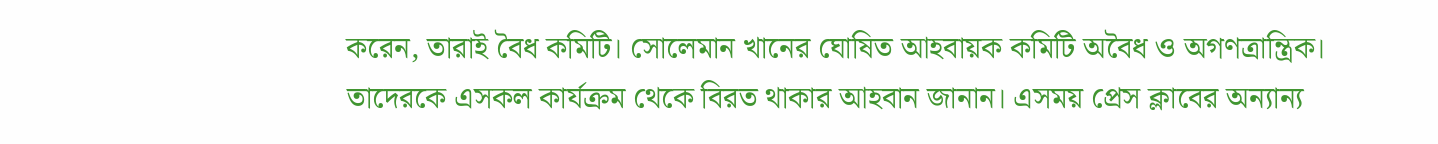করেন, তারাই বৈধ কমিটি। সোলেমান খানের ঘোষিত আহবায়ক কমিটি অবৈধ ও অগণত্রান্ত্রিক। তাদেরকে এসকল কার্যক্রম থেকে বিরত থাকার আহবান জানান। এসময় প্রেস ক্লাবের অন্যান্য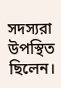সদস্যরা উপস্থিত ছিলেন।